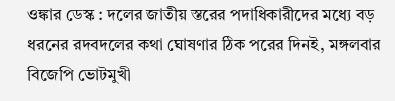ওঙ্কার ডেস্ক : দলের জাতীয় স্তরের পদাধিকারীদের মধ্যে বড় ধরনের রদবদলের কথা ঘোষণার ঠিক পরের দিনই, মঙ্গলবার বিজেপি ভোটমুখী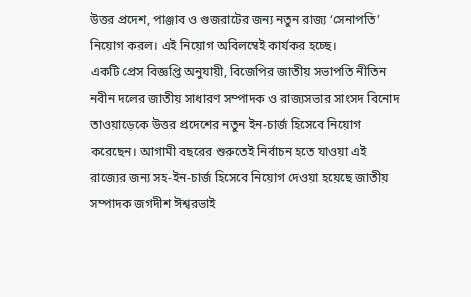উত্তর প্রদেশ, পাঞ্জাব ও গুজরাটের জন্য নতুন রাজ্য ‘সেনাপতি’ নিয়োগ করল। এই নিয়োগ অবিলম্বেই কার্যকর হচ্ছে।
একটি প্রেস বিজ্ঞপ্তি অনুযায়ী, বিজেপির জাতীয় সভাপতি নীতিন নবীন দলের জাতীয় সাধারণ সম্পাদক ও রাজ্যসভার সাংসদ বিনোদ তাওয়াড়েকে উত্তর প্রদেশের নতুন ইন-চার্জ হিসেবে নিয়োগ করেছেন। আগামী বছরের শুরুতেই নির্বাচন হতে যাওয়া এই রাজ্যের জন্য সহ-ইন-চার্জ হিসেবে নিয়োগ দেওয়া হয়েছে জাতীয় সম্পাদক জগদীশ ঈশ্বরভাই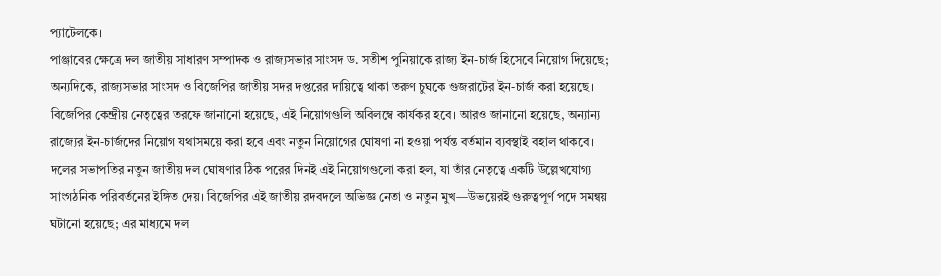প্যাটেলকে।
পাঞ্জাবের ক্ষেত্রে দল জাতীয় সাধারণ সম্পাদক ও রাজ্যসভার সাংসদ ড. সতীশ পুনিয়াকে রাজ্য ইন-চার্জ হিসেবে নিয়োগ দিয়েছে; অন্যদিকে, রাজ্যসভার সাংসদ ও বিজেপির জাতীয় সদর দপ্তরের দায়িত্বে থাকা তরুণ চুঘকে গুজরাটের ইন-চার্জ করা হয়েছে।
বিজেপির কেন্দ্রীয় নেতৃত্বের তরফে জানানো হয়েছে, এই নিয়োগগুলি অবিলম্বে কার্যকর হবে। আরও জানানো হয়েছে, অন্যান্য রাজ্যের ইন-চার্জদের নিয়োগ যথাসময়ে করা হবে এবং নতুন নিয়োগের ঘোষণা না হওয়া পর্যন্ত বর্তমান ব্যবস্থাই বহাল থাকবে।
দলের সভাপতির নতুন জাতীয় দল ঘোষণার ঠিক পরের দিনই এই নিয়োগগুলো করা হল, যা তাঁর নেতৃত্বে একটি উল্লেখযোগ্য সাংগঠনিক পরিবর্তনের ইঙ্গিত দেয়। বিজেপির এই জাতীয় রদবদলে অভিজ্ঞ নেতা ও নতুন মুখ—উভয়েরই গুরুত্বপূর্ণ পদে সমন্বয় ঘটানো হয়েছে; এর মাধ্যমে দল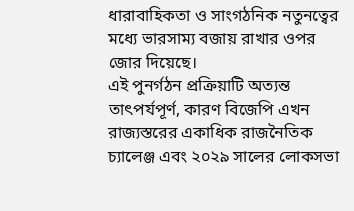ধারাবাহিকতা ও সাংগঠনিক নতুনত্বের মধ্যে ভারসাম্য বজায় রাখার ওপর জোর দিয়েছে।
এই পুনর্গঠন প্রক্রিয়াটি অত্যন্ত তাৎপর্যপূর্ণ, কারণ বিজেপি এখন রাজ্যস্তরের একাধিক রাজনৈতিক চ্যালেঞ্জ এবং ২০২৯ সালের লোকসভা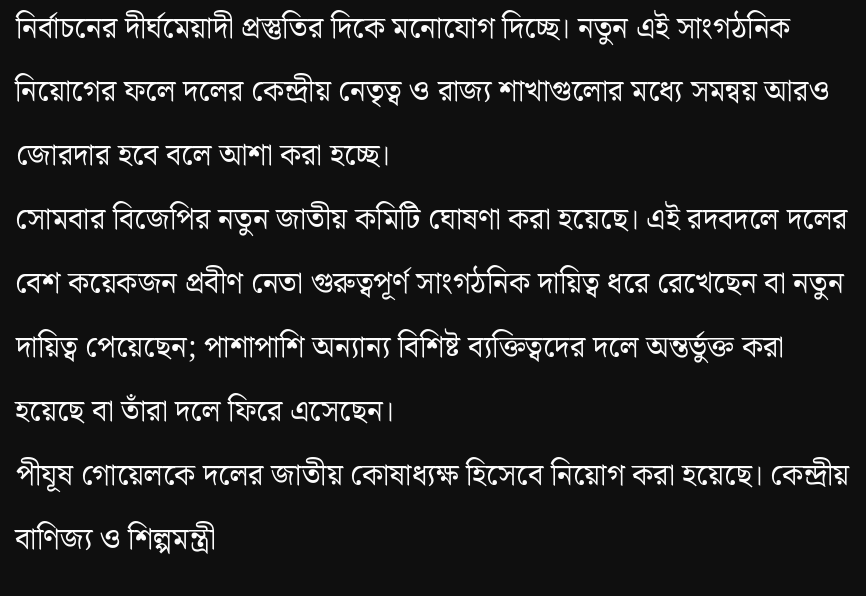নির্বাচনের দীর্ঘমেয়াদী প্রস্তুতির দিকে মনোযোগ দিচ্ছে। নতুন এই সাংগঠনিক নিয়োগের ফলে দলের কেন্দ্রীয় নেতৃত্ব ও রাজ্য শাখাগুলোর মধ্যে সমন্বয় আরও জোরদার হবে বলে আশা করা হচ্ছে।
সোমবার বিজেপির নতুন জাতীয় কমিটি ঘোষণা করা হয়েছে। এই রদবদলে দলের বেশ কয়েকজন প্রবীণ নেতা গুরুত্বপূর্ণ সাংগঠনিক দায়িত্ব ধরে রেখেছেন বা নতুন দায়িত্ব পেয়েছেন; পাশাপাশি অন্যান্য বিশিষ্ট ব্যক্তিত্বদের দলে অন্তর্ভুক্ত করা হয়েছে বা তাঁরা দলে ফিরে এসেছেন।
পীযূষ গোয়েলকে দলের জাতীয় কোষাধ্যক্ষ হিসেবে নিয়োগ করা হয়েছে। কেন্দ্রীয় বাণিজ্য ও শিল্পমন্ত্রী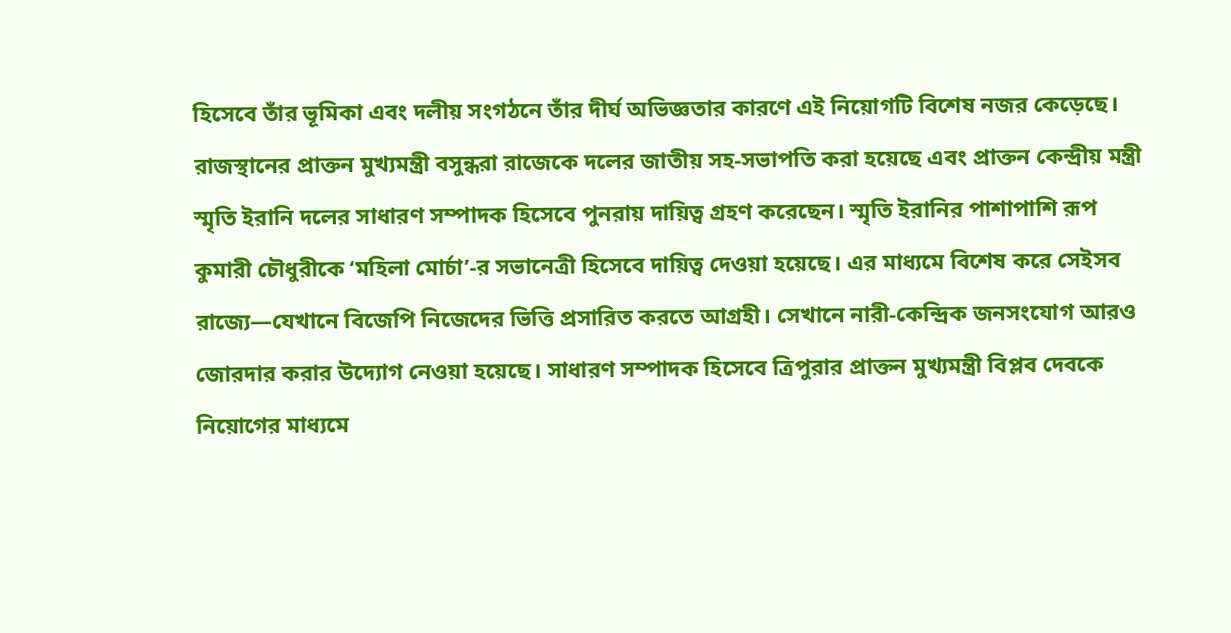হিসেবে তাঁর ভূমিকা এবং দলীয় সংগঠনে তাঁর দীর্ঘ অভিজ্ঞতার কারণে এই নিয়োগটি বিশেষ নজর কেড়েছে। রাজস্থানের প্রাক্তন মুখ্যমন্ত্রী বসুন্ধরা রাজেকে দলের জাতীয় সহ-সভাপতি করা হয়েছে এবং প্রাক্তন কেন্দ্রীয় মন্ত্রী স্মৃতি ইরানি দলের সাধারণ সম্পাদক হিসেবে পুনরায় দায়িত্ব গ্রহণ করেছেন। স্মৃতি ইরানির পাশাপাশি রূপ কুমারী চৌধুরীকে ‘মহিলা মোর্চা’-র সভানেত্রী হিসেবে দায়িত্ব দেওয়া হয়েছে। এর মাধ্যমে বিশেষ করে সেইসব রাজ্যে—যেখানে বিজেপি নিজেদের ভিত্তি প্রসারিত করতে আগ্রহী। সেখানে নারী-কেন্দ্রিক জনসংযোগ আরও জোরদার করার উদ্যোগ নেওয়া হয়েছে। সাধারণ সম্পাদক হিসেবে ত্রিপুরার প্রাক্তন মুখ্যমন্ত্রী বিপ্লব দেবকে নিয়োগের মাধ্যমে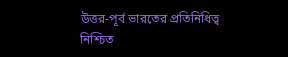উত্তর-পূর্ব ভারতের প্রতিনিধিত্ব নিশ্চিত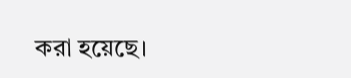করা হয়েছে।